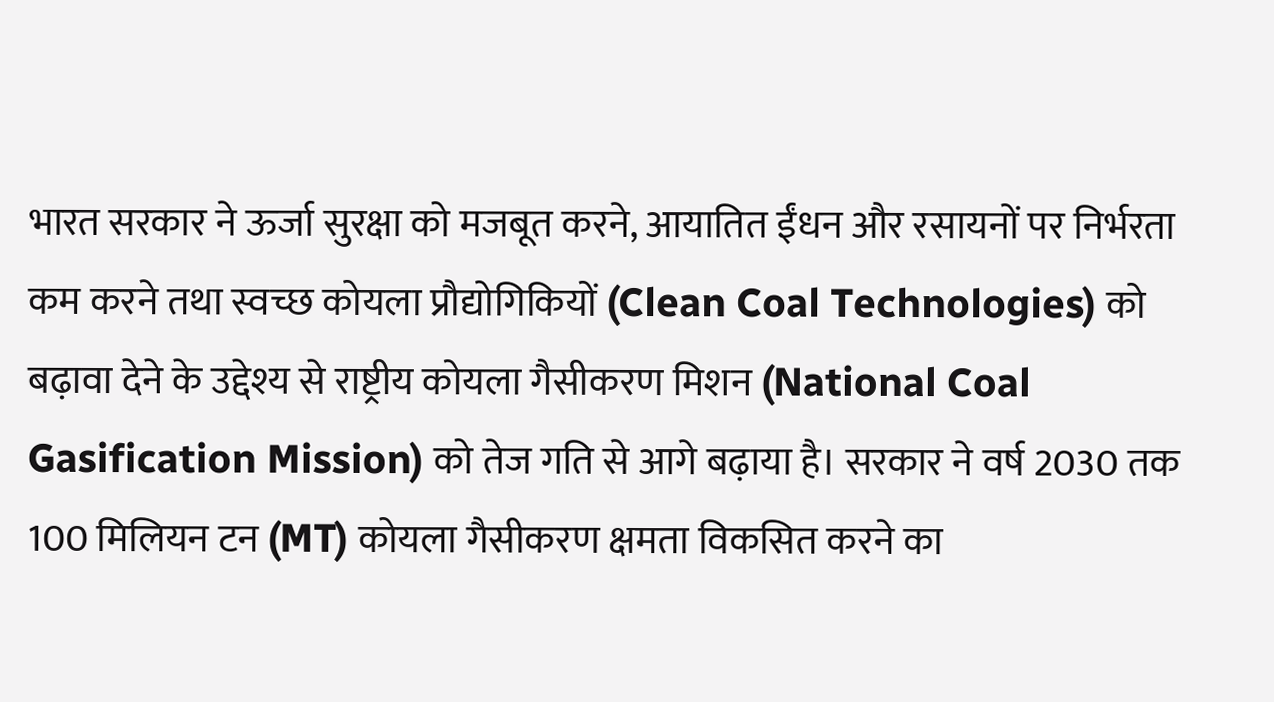भारत सरकार ने ऊर्जा सुरक्षा को मजबूत करने, आयातित ईंधन और रसायनों पर निर्भरता कम करने तथा स्वच्छ कोयला प्रौद्योगिकियों (Clean Coal Technologies) को बढ़ावा देने के उद्देश्य से राष्ट्रीय कोयला गैसीकरण मिशन (National Coal Gasification Mission) को तेज गति से आगे बढ़ाया है। सरकार ने वर्ष 2030 तक 100 मिलियन टन (MT) कोयला गैसीकरण क्षमता विकसित करने का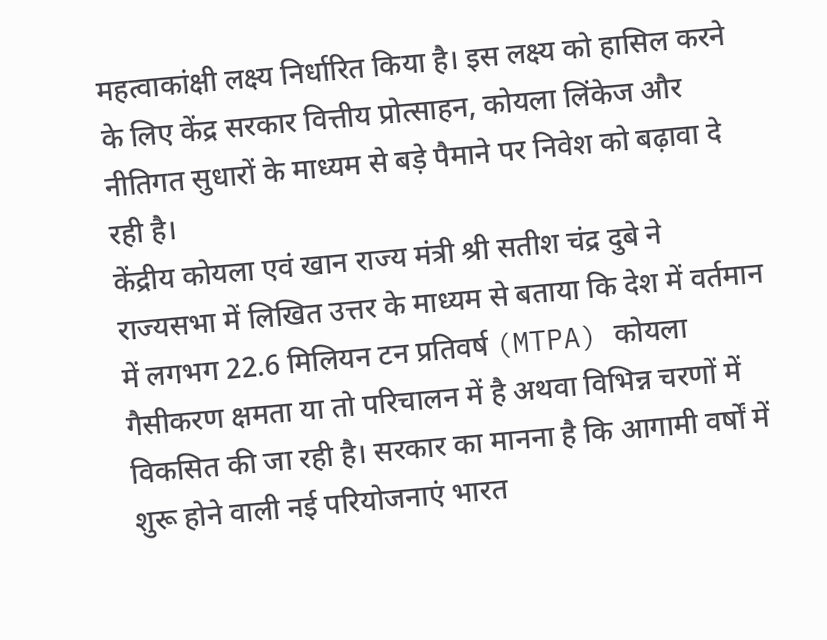महत्वाकांक्षी लक्ष्य निर्धारित किया है। इस लक्ष्य को हासिल करने के लिए केंद्र सरकार वित्तीय प्रोत्साहन, कोयला लिंकेज और नीतिगत सुधारों के माध्यम से बड़े पैमाने पर निवेश को बढ़ावा दे रही है।
केंद्रीय कोयला एवं खान राज्य मंत्री श्री सतीश चंद्र दुबे ने राज्यसभा में लिखित उत्तर के माध्यम से बताया कि देश में वर्तमान में लगभग 22.6 मिलियन टन प्रतिवर्ष (MTPA) कोयला गैसीकरण क्षमता या तो परिचालन में है अथवा विभिन्न चरणों में विकसित की जा रही है। सरकार का मानना है कि आगामी वर्षों में शुरू होने वाली नई परियोजनाएं भारत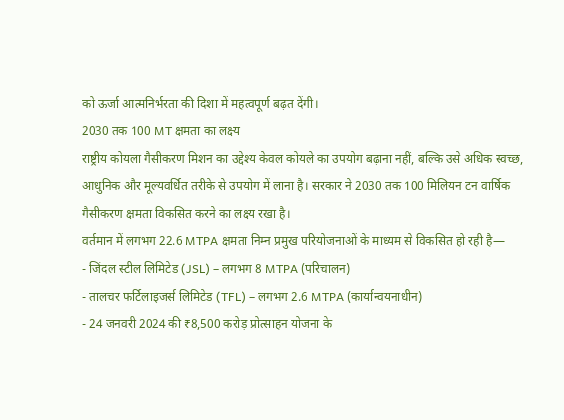को ऊर्जा आत्मनिर्भरता की दिशा में महत्वपूर्ण बढ़त देंगी।
2030 तक 100 MT क्षमता का लक्ष्य
राष्ट्रीय कोयला गैसीकरण मिशन का उद्देश्य केवल कोयले का उपयोग बढ़ाना नहीं, बल्कि उसे अधिक स्वच्छ, आधुनिक और मूल्यवर्धित तरीके से उपयोग में लाना है। सरकार ने 2030 तक 100 मिलियन टन वार्षिक गैसीकरण क्षमता विकसित करने का लक्ष्य रखा है।
वर्तमान में लगभग 22.6 MTPA क्षमता निम्न प्रमुख परियोजनाओं के माध्यम से विकसित हो रही है—
- जिंदल स्टील लिमिटेड (JSL) – लगभग 8 MTPA (परिचालन)
- तालचर फर्टिलाइजर्स लिमिटेड (TFL) – लगभग 2.6 MTPA (कार्यान्वयनाधीन)
- 24 जनवरी 2024 की ₹8,500 करोड़ प्रोत्साहन योजना के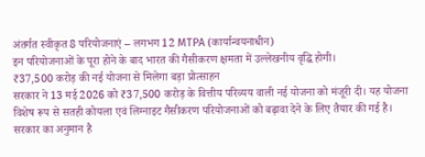अंतर्गत स्वीकृत 8 परियोजनाएं – लगभग 12 MTPA (कार्यान्वयनाधीन)
इन परियोजनाओं के पूरा होने के बाद भारत की गैसीकरण क्षमता में उल्लेखनीय वृद्धि होगी।
₹37,500 करोड़ की नई योजना से मिलेगा बड़ा प्रोत्साहन
सरकार ने 13 मई 2026 को ₹37,500 करोड़ के वित्तीय परिव्यय वाली नई योजना को मंजूरी दी। यह योजना विशेष रूप से सतही कोयला एवं लिग्नाइट गैसीकरण परियोजनाओं को बढ़ावा देने के लिए तैयार की गई है।
सरकार का अनुमान है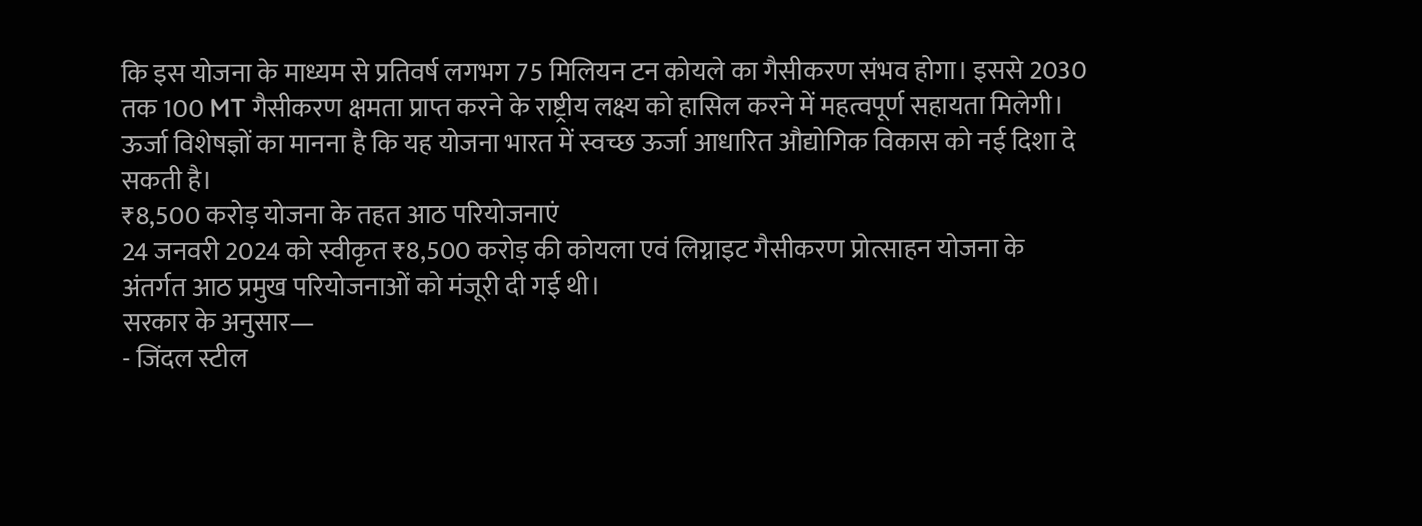कि इस योजना के माध्यम से प्रतिवर्ष लगभग 75 मिलियन टन कोयले का गैसीकरण संभव होगा। इससे 2030 तक 100 MT गैसीकरण क्षमता प्राप्त करने के राष्ट्रीय लक्ष्य को हासिल करने में महत्वपूर्ण सहायता मिलेगी।
ऊर्जा विशेषज्ञों का मानना है कि यह योजना भारत में स्वच्छ ऊर्जा आधारित औद्योगिक विकास को नई दिशा दे सकती है।
₹8,500 करोड़ योजना के तहत आठ परियोजनाएं
24 जनवरी 2024 को स्वीकृत ₹8,500 करोड़ की कोयला एवं लिग्नाइट गैसीकरण प्रोत्साहन योजना के अंतर्गत आठ प्रमुख परियोजनाओं को मंजूरी दी गई थी।
सरकार के अनुसार—
- जिंदल स्टील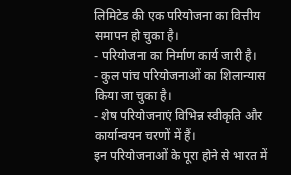लिमिटेड की एक परियोजना का वित्तीय समापन हो चुका है।
- परियोजना का निर्माण कार्य जारी है।
- कुल पांच परियोजनाओं का शिलान्यास किया जा चुका है।
- शेष परियोजनाएं विभिन्न स्वीकृति और कार्यान्वयन चरणों में हैं।
इन परियोजनाओं के पूरा होने से भारत में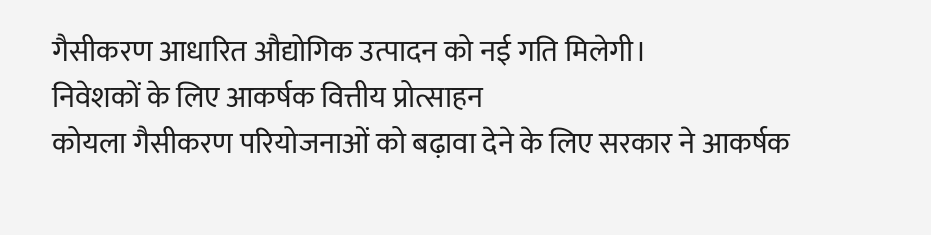गैसीकरण आधारित औद्योगिक उत्पादन को नई गति मिलेगी।
निवेशकों के लिए आकर्षक वित्तीय प्रोत्साहन
कोयला गैसीकरण परियोजनाओं को बढ़ावा देने के लिए सरकार ने आकर्षक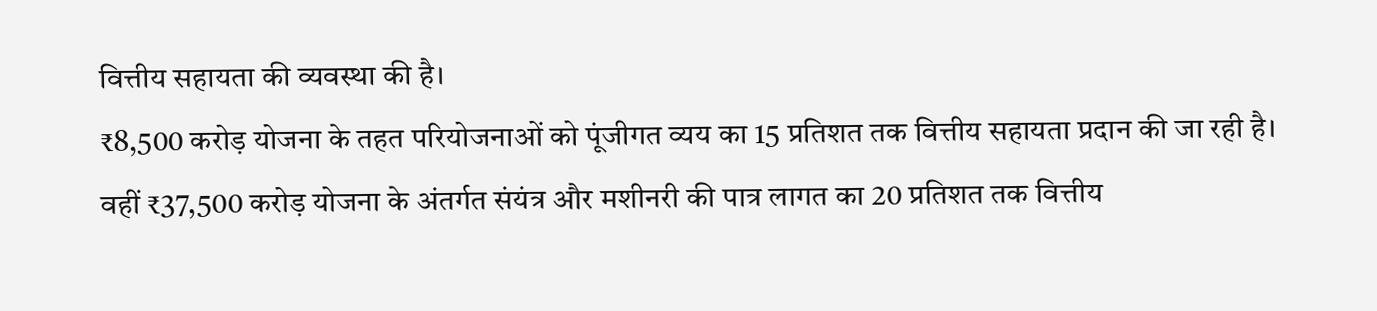वित्तीय सहायता की व्यवस्था की है।
₹8,500 करोड़ योजना के तहत परियोजनाओं को पूंजीगत व्यय का 15 प्रतिशत तक वित्तीय सहायता प्रदान की जा रही है।
वहीं ₹37,500 करोड़ योजना के अंतर्गत संयंत्र और मशीनरी की पात्र लागत का 20 प्रतिशत तक वित्तीय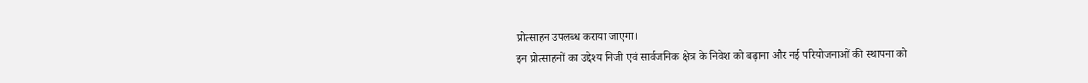प्रोत्साहन उपलब्ध कराया जाएगा।
इन प्रोत्साहनों का उद्देश्य निजी एवं सार्वजनिक क्षेत्र के निवेश को बढ़ाना और नई परियोजनाओं की स्थापना को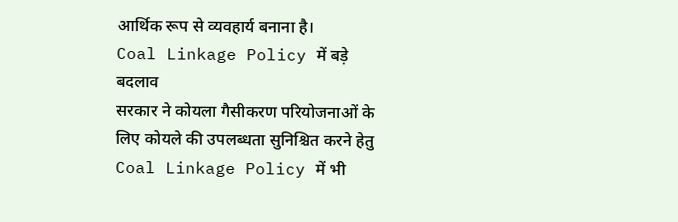आर्थिक रूप से व्यवहार्य बनाना है।
Coal Linkage Policy में बड़े बदलाव
सरकार ने कोयला गैसीकरण परियोजनाओं के लिए कोयले की उपलब्धता सुनिश्चित करने हेतु Coal Linkage Policy में भी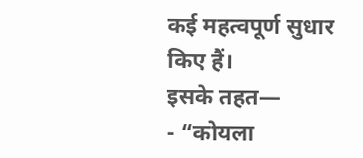कई महत्वपूर्ण सुधार किए हैं।
इसके तहत—
- “कोयला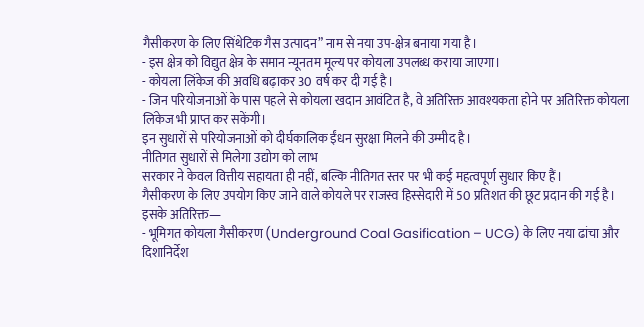गैसीकरण के लिए सिंथेटिक गैस उत्पादन” नाम से नया उप-क्षेत्र बनाया गया है।
- इस क्षेत्र को विद्युत क्षेत्र के समान न्यूनतम मूल्य पर कोयला उपलब्ध कराया जाएगा।
- कोयला लिंकेज की अवधि बढ़ाकर 30 वर्ष कर दी गई है।
- जिन परियोजनाओं के पास पहले से कोयला खदान आवंटित है, वे अतिरिक्त आवश्यकता होने पर अतिरिक्त कोयला लिंकेज भी प्राप्त कर सकेंगी।
इन सुधारों से परियोजनाओं को दीर्घकालिक ईंधन सुरक्षा मिलने की उम्मीद है।
नीतिगत सुधारों से मिलेगा उद्योग को लाभ
सरकार ने केवल वित्तीय सहायता ही नहीं, बल्कि नीतिगत स्तर पर भी कई महत्वपूर्ण सुधार किए हैं।
गैसीकरण के लिए उपयोग किए जाने वाले कोयले पर राजस्व हिस्सेदारी में 50 प्रतिशत की छूट प्रदान की गई है।
इसके अतिरिक्त—
- भूमिगत कोयला गैसीकरण (Underground Coal Gasification – UCG) के लिए नया ढांचा और दिशानिर्देश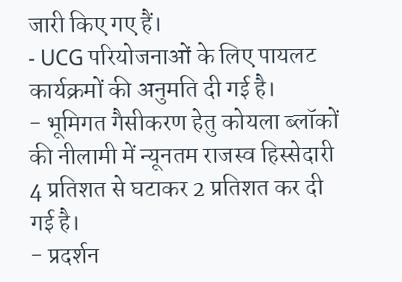जारी किए गए हैं।
- UCG परियोजनाओं के लिए पायलट कार्यक्रमों की अनुमति दी गई है।
- भूमिगत गैसीकरण हेतु कोयला ब्लॉकों की नीलामी में न्यूनतम राजस्व हिस्सेदारी 4 प्रतिशत से घटाकर 2 प्रतिशत कर दी गई है।
- प्रदर्शन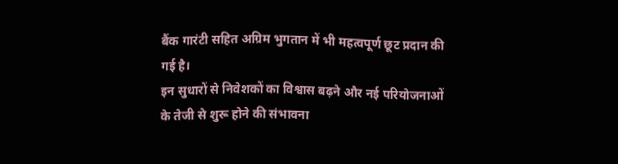बैंक गारंटी सहित अग्रिम भुगतान में भी महत्वपूर्ण छूट प्रदान की गई है।
इन सुधारों से निवेशकों का विश्वास बढ़ने और नई परियोजनाओं के तेजी से शुरू होने की संभावना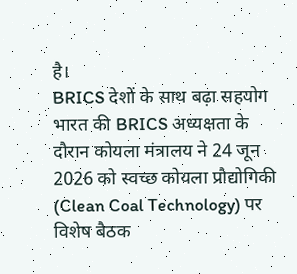है।
BRICS देशों के साथ बढ़ा सहयोग
भारत की BRICS अध्यक्षता के दौरान कोयला मंत्रालय ने 24 जून 2026 को स्वच्छ कोयला प्रौद्योगिकी (Clean Coal Technology) पर विशेष बैठक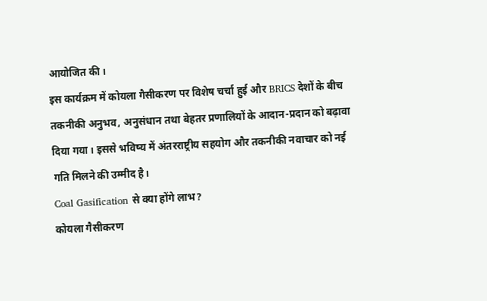आयोजित की।
इस कार्यक्रम में कोयला गैसीकरण पर विशेष चर्चा हुई और BRICS देशों के बीच तकनीकी अनुभव, अनुसंधान तथा बेहतर प्रणालियों के आदान-प्रदान को बढ़ावा दिया गया। इससे भविष्य में अंतरराष्ट्रीय सहयोग और तकनीकी नवाचार को नई गति मिलने की उम्मीद है।
Coal Gasification से क्या होंगे लाभ?
कोयला गैसीकरण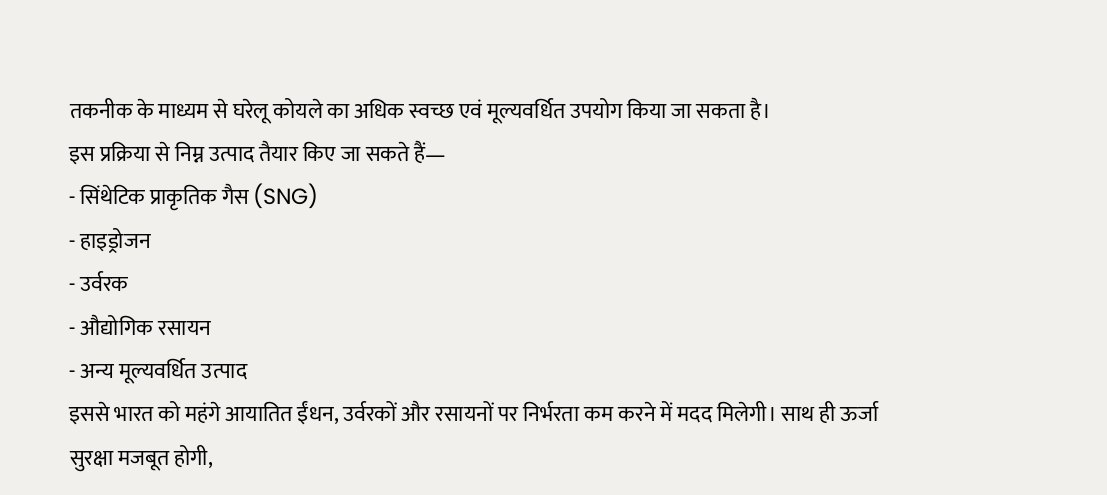तकनीक के माध्यम से घरेलू कोयले का अधिक स्वच्छ एवं मूल्यवर्धित उपयोग किया जा सकता है।
इस प्रक्रिया से निम्न उत्पाद तैयार किए जा सकते हैं—
- सिंथेटिक प्राकृतिक गैस (SNG)
- हाइड्रोजन
- उर्वरक
- औद्योगिक रसायन
- अन्य मूल्यवर्धित उत्पाद
इससे भारत को महंगे आयातित ईंधन, उर्वरकों और रसायनों पर निर्भरता कम करने में मदद मिलेगी। साथ ही ऊर्जा सुरक्षा मजबूत होगी,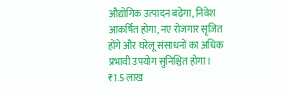औद्योगिक उत्पादन बढ़ेगा, निवेश आकर्षित होगा, नए रोजगार सृजित होंगे और घरेलू संसाधनों का अधिक प्रभावी उपयोग सुनिश्चित होगा।
₹1.5 लाख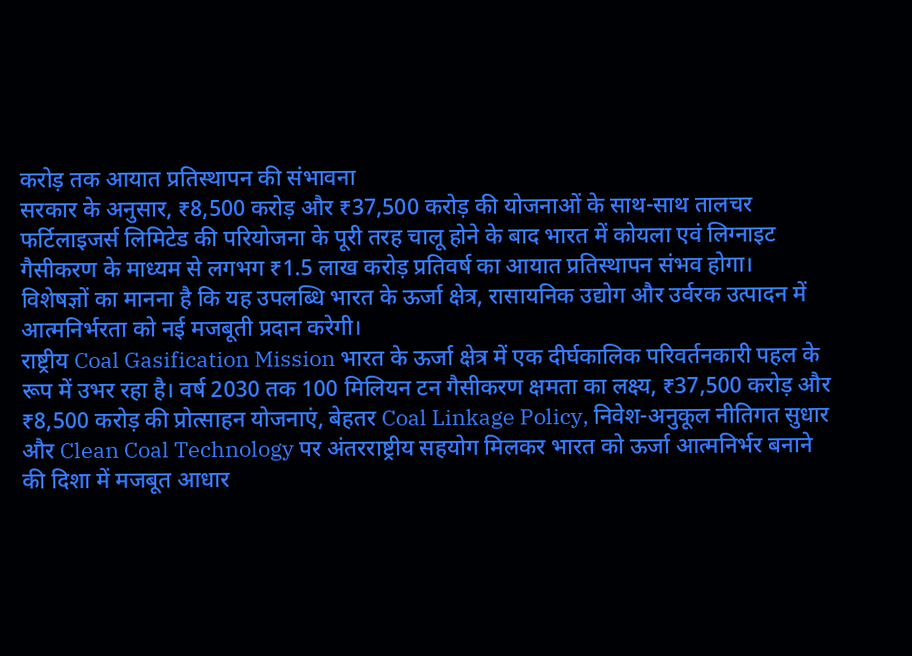करोड़ तक आयात प्रतिस्थापन की संभावना
सरकार के अनुसार, ₹8,500 करोड़ और ₹37,500 करोड़ की योजनाओं के साथ-साथ तालचर फर्टिलाइजर्स लिमिटेड की परियोजना के पूरी तरह चालू होने के बाद भारत में कोयला एवं लिग्नाइट गैसीकरण के माध्यम से लगभग ₹1.5 लाख करोड़ प्रतिवर्ष का आयात प्रतिस्थापन संभव होगा।
विशेषज्ञों का मानना है कि यह उपलब्धि भारत के ऊर्जा क्षेत्र, रासायनिक उद्योग और उर्वरक उत्पादन में आत्मनिर्भरता को नई मजबूती प्रदान करेगी।
राष्ट्रीय Coal Gasification Mission भारत के ऊर्जा क्षेत्र में एक दीर्घकालिक परिवर्तनकारी पहल के रूप में उभर रहा है। वर्ष 2030 तक 100 मिलियन टन गैसीकरण क्षमता का लक्ष्य, ₹37,500 करोड़ और ₹8,500 करोड़ की प्रोत्साहन योजनाएं, बेहतर Coal Linkage Policy, निवेश-अनुकूल नीतिगत सुधार और Clean Coal Technology पर अंतरराष्ट्रीय सहयोग मिलकर भारत को ऊर्जा आत्मनिर्भर बनाने की दिशा में मजबूत आधार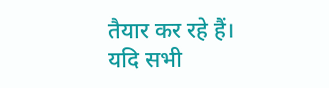तैयार कर रहे हैं।
यदि सभी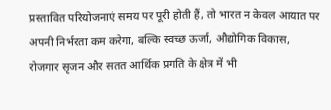प्रस्तावित परियोजनाएं समय पर पूरी होती हैं, तो भारत न केवल आयात पर अपनी निर्भरता कम करेगा, बल्कि स्वच्छ ऊर्जा, औद्योगिक विकास, रोजगार सृजन और सतत आर्थिक प्रगति के क्षेत्र में भी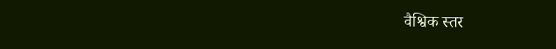वैश्विक स्तर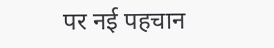पर नई पहचान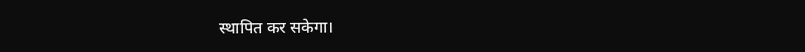स्थापित कर सकेगा।